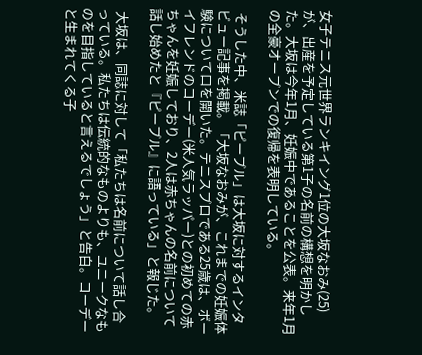女子テニス元世界ランキイング1位の大坂なおみ(25)が、出産を予定している第1子の名前の構想を明かした。大坂は今年1月、妊娠中であることを公表。来年1月の全豪オープンでの復帰を表明している。

 そうした中、米誌「ピープル」は大坂に対するインタビュー記事を掲載。「大坂なおみが、これまでの妊娠体験について口を開いた。テニスプロである25歳は、ボーイフレンドのコーデー(米人気ラッパー)との初めての赤ちゃんを妊娠しており、2人は赤ちゃんの名前について話し始めたと『ピープル』に語っている」と報じた。

 大坂は、同誌に対して「私たちは名前について話し合っている。私たちは伝統的なものよりも、ユニークなものを目指していると言えるでしょう」と告白。コーデーと生まれてくる子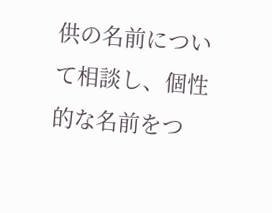供の名前について相談し、個性的な名前をつ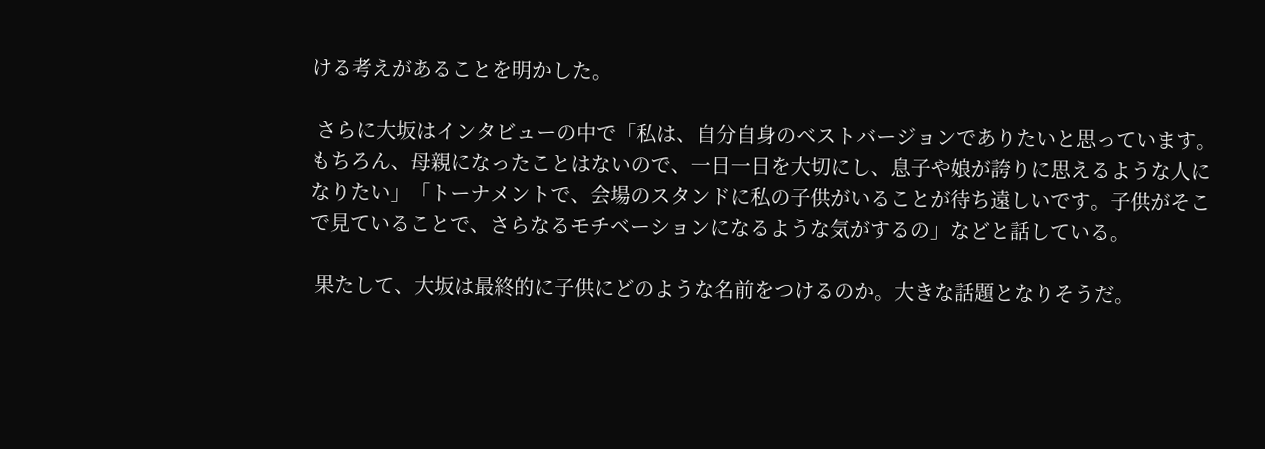ける考えがあることを明かした。

 さらに大坂はインタビューの中で「私は、自分自身のベストバージョンでありたいと思っています。もちろん、母親になったことはないので、一日一日を大切にし、息子や娘が誇りに思えるような人になりたい」「トーナメントで、会場のスタンドに私の子供がいることが待ち遠しいです。子供がそこで見ていることで、さらなるモチベーションになるような気がするの」などと話している。

 果たして、大坂は最終的に子供にどのような名前をつけるのか。大きな話題となりそうだ。